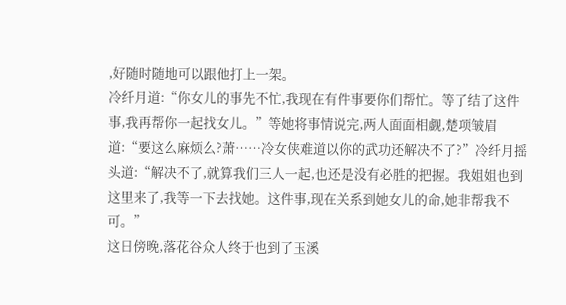,好随时随地可以跟他打上一架。
冷纤月道:“你女儿的事先不忙,我现在有件事要你们帮忙。等了结了这件事,我再帮你一起找女儿。”等她将事情说完,两人面面相觑,楚项皱眉道:“要这么麻烦么?萧……冷女侠难道以你的武功还解决不了?”冷纤月摇头道:“解决不了,就算我们三人一起,也还是没有必胜的把握。我姐姐也到这里来了,我等一下去找她。这件事,现在关系到她女儿的命,她非帮我不可。”
这日傍晚,落花谷众人终于也到了玉溪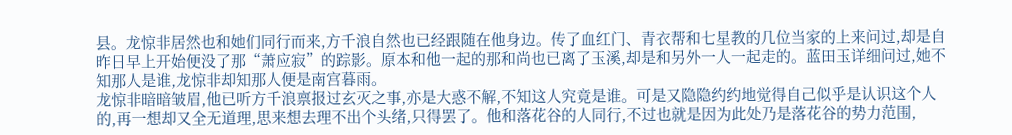县。龙惊非居然也和她们同行而来,方千浪自然也已经跟随在他身边。传了血红门、青衣帮和七星教的几位当家的上来问过,却是自昨日早上开始便没了那“萧应寂”的踪影。原本和他一起的那和尚也已离了玉溪,却是和另外一人一起走的。蓝田玉详细问过,她不知那人是谁,龙惊非却知那人便是南宫暮雨。
龙惊非暗暗皱眉,他已听方千浪禀报过玄灭之事,亦是大惑不解,不知这人究竟是谁。可是又隐隐约约地觉得自己似乎是认识这个人的,再一想却又全无道理,思来想去理不出个头绪,只得罢了。他和落花谷的人同行,不过也就是因为此处乃是落花谷的势力范围,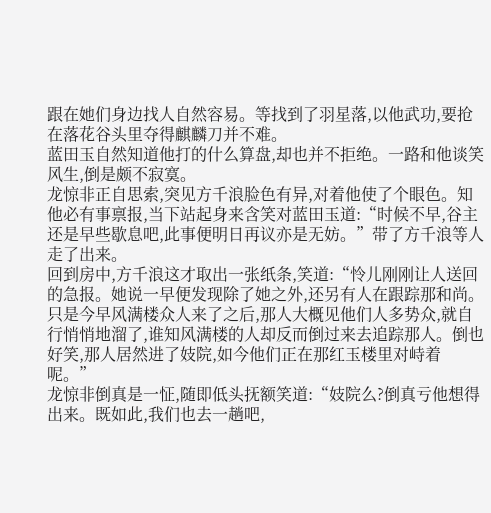跟在她们身边找人自然容易。等找到了羽星落,以他武功,要抢在落花谷头里夺得麒麟刀并不难。
蓝田玉自然知道他打的什么算盘,却也并不拒绝。一路和他谈笑风生,倒是颇不寂寞。
龙惊非正自思索,突见方千浪脸色有异,对着他使了个眼色。知他必有事禀报,当下站起身来含笑对蓝田玉道:“时候不早,谷主还是早些歇息吧,此事便明日再议亦是无妨。”带了方千浪等人走了出来。
回到房中,方千浪这才取出一张纸条,笑道:“怜儿刚刚让人送回的急报。她说一早便发现除了她之外,还另有人在跟踪那和尚。只是今早风满楼众人来了之后,那人大概见他们人多势众,就自行悄悄地溜了,谁知风满楼的人却反而倒过来去追踪那人。倒也好笑,那人居然进了妓院,如今他们正在那红玉楼里对峙着呢。”
龙惊非倒真是一怔,随即低头抚额笑道:“妓院么?倒真亏他想得出来。既如此,我们也去一趟吧,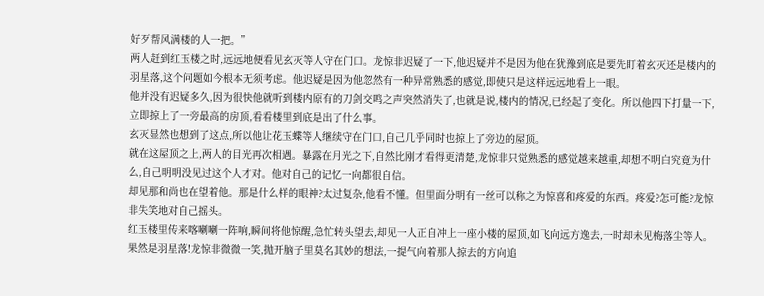好歹帮风满楼的人一把。”
两人赶到红玉楼之时,远远地便看见玄灭等人守在门口。龙惊非迟疑了一下,他迟疑并不是因为他在犹豫到底是要先盯着玄灭还是楼内的羽星落,这个问题如今根本无须考虑。他迟疑是因为他忽然有一种异常熟悉的感觉,即使只是这样远远地看上一眼。
他并没有迟疑多久,因为很快他就听到楼内原有的刀剑交鸣之声突然消失了,也就是说,楼内的情况,已经起了变化。所以他四下打量一下,立即掠上了一旁最高的房顶,看看楼里到底是出了什么事。
玄灭显然也想到了这点,所以他让花玉蝶等人继续守在门口,自己几乎同时也掠上了旁边的屋顶。
就在这屋顶之上,两人的目光再次相遇。暴露在月光之下,自然比刚才看得更清楚,龙惊非只觉熟悉的感觉越来越重,却想不明白究竟为什么,自己明明没见过这个人才对。他对自己的记忆一向都很自信。
却见那和尚也在望着他。那是什么样的眼神?太过复杂,他看不懂。但里面分明有一丝可以称之为惊喜和疼爱的东西。疼爱?怎可能?龙惊非失笑地对自己摇头。
红玉楼里传来喀喇喇一阵响,瞬间将他惊醒,急忙转头望去,却见一人正自冲上一座小楼的屋顶,如飞向远方逸去,一时却未见梅落尘等人。果然是羽星落!龙惊非微微一笑,抛开脑子里莫名其妙的想法,一提气向着那人掠去的方向追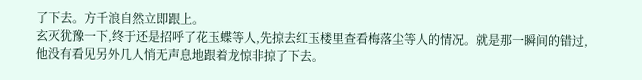了下去。方千浪自然立即跟上。
玄灭犹豫一下,终于还是招呼了花玉蝶等人,先掠去红玉楼里查看梅落尘等人的情况。就是那一瞬间的错过,他没有看见另外几人悄无声息地跟着龙惊非掠了下去。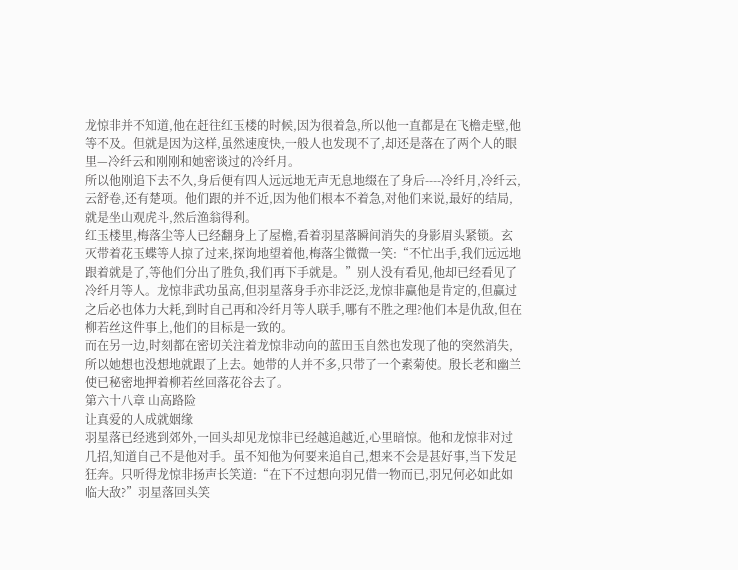龙惊非并不知道,他在赶往红玉楼的时候,因为很着急,所以他一直都是在飞檐走壁,他等不及。但就是因为这样,虽然速度快,一般人也发现不了,却还是落在了两个人的眼里—冷纤云和刚刚和她密谈过的冷纤月。
所以他刚追下去不久,身后便有四人远远地无声无息地缀在了身后----冷纤月,冷纤云,云舒卷,还有楚项。他们跟的并不近,因为他们根本不着急,对他们来说,最好的结局,就是坐山观虎斗,然后渔翁得利。
红玉楼里,梅落尘等人已经翻身上了屋檐,看着羽星落瞬间消失的身影眉头紧锁。玄灭带着花玉蝶等人掠了过来,探询地望着他,梅落尘微微一笑:“不忙出手,我们远远地跟着就是了,等他们分出了胜负,我们再下手就是。”别人没有看见,他却已经看见了冷纤月等人。龙惊非武功虽高,但羽星落身手亦非泛泛,龙惊非赢他是肯定的,但赢过之后必也体力大耗,到时自己再和冷纤月等人联手,哪有不胜之理?他们本是仇敌,但在柳若丝这件事上,他们的目标是一致的。
而在另一边,时刻都在密切关注着龙惊非动向的蓝田玉自然也发现了他的突然消失,所以她想也没想地就跟了上去。她带的人并不多,只带了一个素菊使。殷长老和幽兰使已秘密地押着柳若丝回落花谷去了。
第六十八章 山高路险
让真爱的人成就姻缘
羽星落已经逃到郊外,一回头却见龙惊非已经越追越近,心里暗惊。他和龙惊非对过几招,知道自己不是他对手。虽不知他为何要来追自己,想来不会是甚好事,当下发足狂奔。只听得龙惊非扬声长笑道:“在下不过想向羽兄借一物而已,羽兄何必如此如临大敌?”羽星落回头笑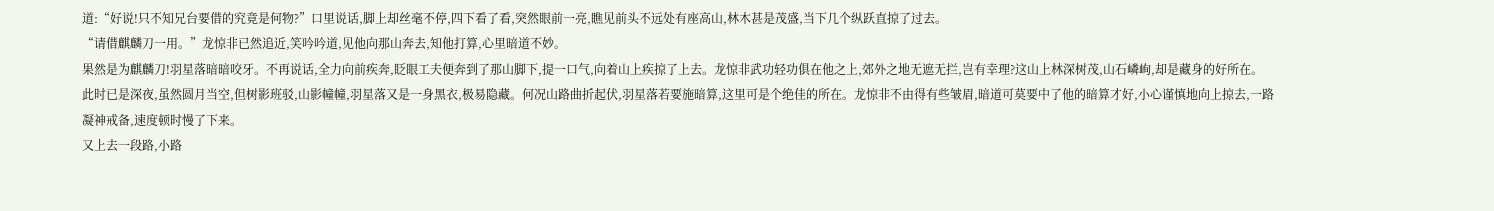道:“好说!只不知兄台要借的究竟是何物?”口里说话,脚上却丝毫不停,四下看了看,突然眼前一亮,瞧见前头不远处有座高山,林木甚是茂盛,当下几个纵跃直掠了过去。
“请借麒麟刀一用。”龙惊非已然追近,笑吟吟道,见他向那山奔去,知他打算,心里暗道不妙。
果然是为麒麟刀!羽星落暗暗咬牙。不再说话,全力向前疾奔,眨眼工夫便奔到了那山脚下,提一口气,向着山上疾掠了上去。龙惊非武功轻功俱在他之上,郊外之地无遮无拦,岂有幸理?这山上林深树茂,山石嶙峋,却是藏身的好所在。
此时已是深夜,虽然圆月当空,但树影班驳,山影幢幢,羽星落又是一身黑衣,极易隐藏。何况山路曲折起伏,羽星落若要施暗算,这里可是个绝佳的所在。龙惊非不由得有些皱眉,暗道可莫要中了他的暗算才好,小心谨慎地向上掠去,一路凝神戒备,速度顿时慢了下来。
又上去一段路,小路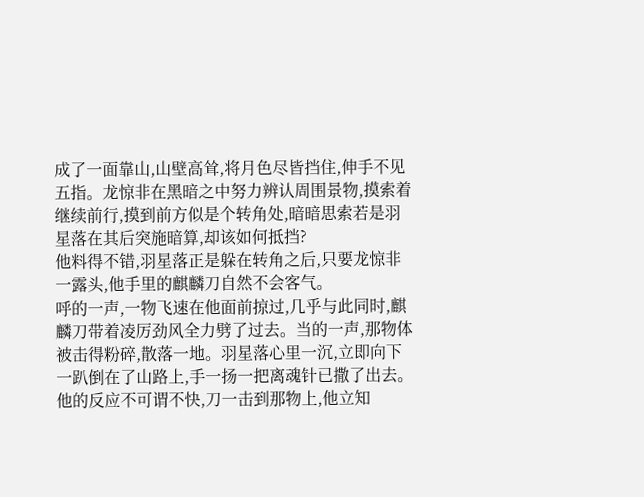成了一面靠山,山壁高耸,将月色尽皆挡住,伸手不见五指。龙惊非在黑暗之中努力辨认周围景物,摸索着继续前行,摸到前方似是个转角处,暗暗思索若是羽星落在其后突施暗算,却该如何抵挡?
他料得不错,羽星落正是躲在转角之后,只要龙惊非一露头,他手里的麒麟刀自然不会客气。
呼的一声,一物飞速在他面前掠过,几乎与此同时,麒麟刀带着凌厉劲风全力劈了过去。当的一声,那物体被击得粉碎,散落一地。羽星落心里一沉,立即向下一趴倒在了山路上,手一扬一把离魂针已撒了出去。他的反应不可谓不快,刀一击到那物上,他立知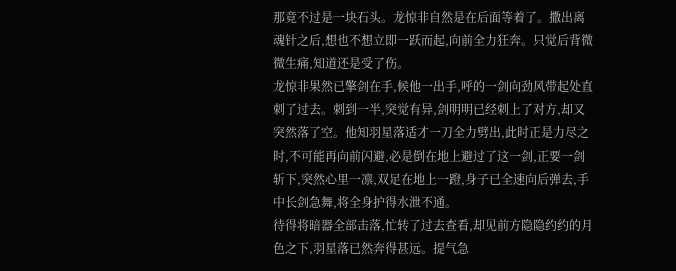那竟不过是一块石头。龙惊非自然是在后面等着了。撒出离魂针之后,想也不想立即一跃而起,向前全力狂奔。只觉后背微微生痛,知道还是受了伤。
龙惊非果然已擎剑在手,候他一出手,呼的一剑向劲风带起处直刺了过去。刺到一半,突觉有异,剑明明已经刺上了对方,却又突然落了空。他知羽星落适才一刀全力劈出,此时正是力尽之时,不可能再向前闪避,必是倒在地上避过了这一剑,正要一剑斩下,突然心里一凛,双足在地上一蹬,身子已全速向后弹去,手中长剑急舞,将全身护得水泄不通。
待得将暗器全部击落,忙转了过去查看,却见前方隐隐约约的月色之下,羽星落已然奔得甚远。提气急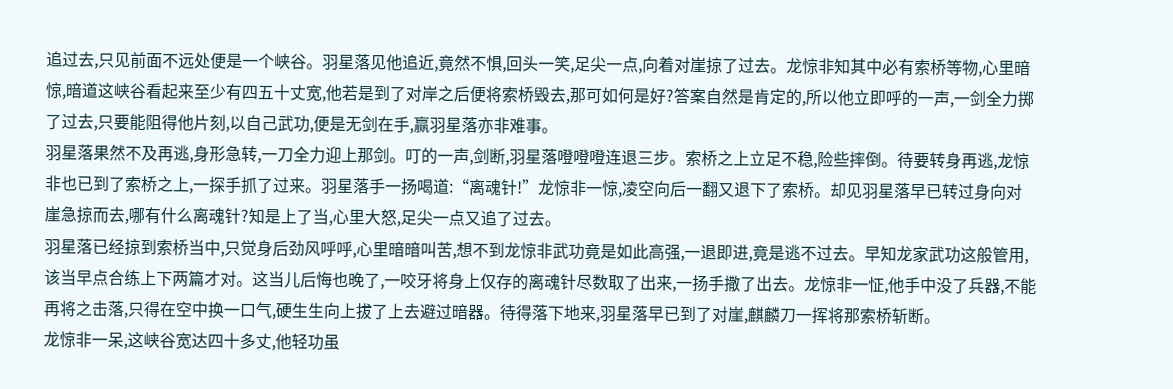追过去,只见前面不远处便是一个峡谷。羽星落见他追近,竟然不惧,回头一笑,足尖一点,向着对崖掠了过去。龙惊非知其中必有索桥等物,心里暗惊,暗道这峡谷看起来至少有四五十丈宽,他若是到了对岸之后便将索桥毁去,那可如何是好?答案自然是肯定的,所以他立即呼的一声,一剑全力掷了过去,只要能阻得他片刻,以自己武功,便是无剑在手,赢羽星落亦非难事。
羽星落果然不及再逃,身形急转,一刀全力迎上那剑。叮的一声,剑断,羽星落噔噔噔连退三步。索桥之上立足不稳,险些摔倒。待要转身再逃,龙惊非也已到了索桥之上,一探手抓了过来。羽星落手一扬喝道:“离魂针!”龙惊非一惊,凌空向后一翻又退下了索桥。却见羽星落早已转过身向对崖急掠而去,哪有什么离魂针?知是上了当,心里大怒,足尖一点又追了过去。
羽星落已经掠到索桥当中,只觉身后劲风呼呼,心里暗暗叫苦,想不到龙惊非武功竟是如此高强,一退即进,竟是逃不过去。早知龙家武功这般管用,该当早点合练上下两篇才对。这当儿后悔也晚了,一咬牙将身上仅存的离魂针尽数取了出来,一扬手撒了出去。龙惊非一怔,他手中没了兵器,不能再将之击落,只得在空中换一口气,硬生生向上拔了上去避过暗器。待得落下地来,羽星落早已到了对崖,麒麟刀一挥将那索桥斩断。
龙惊非一呆,这峡谷宽达四十多丈,他轻功虽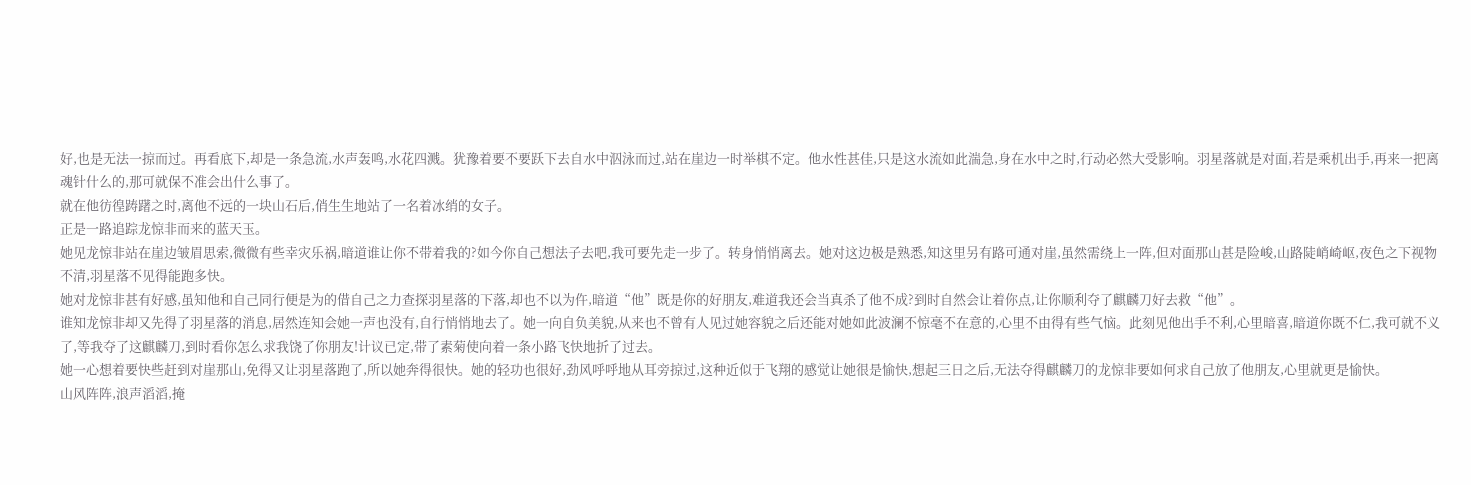好,也是无法一掠而过。再看底下,却是一条急流,水声轰鸣,水花四溅。犹豫着要不要跃下去自水中泅泳而过,站在崖边一时举棋不定。他水性甚佳,只是这水流如此湍急,身在水中之时,行动必然大受影响。羽星落就是对面,若是乘机出手,再来一把离魂针什么的,那可就保不准会出什么事了。
就在他彷徨踌躇之时,离他不远的一块山石后,俏生生地站了一名着冰绡的女子。
正是一路追踪龙惊非而来的蓝天玉。
她见龙惊非站在崖边皱眉思索,微微有些幸灾乐祸,暗道谁让你不带着我的?如今你自己想法子去吧,我可要先走一步了。转身悄悄离去。她对这边极是熟悉,知这里另有路可通对崖,虽然需绕上一阵,但对面那山甚是险峻,山路陡峭崎岖,夜色之下视物不清,羽星落不见得能跑多快。
她对龙惊非甚有好感,虽知他和自己同行便是为的借自己之力查探羽星落的下落,却也不以为仵,暗道“他”既是你的好朋友,难道我还会当真杀了他不成?到时自然会让着你点,让你顺利夺了麒麟刀好去救“他”。
谁知龙惊非却又先得了羽星落的消息,居然连知会她一声也没有,自行悄悄地去了。她一向自负美貌,从来也不曾有人见过她容貌之后还能对她如此波澜不惊毫不在意的,心里不由得有些气恼。此刻见他出手不利,心里暗喜,暗道你既不仁,我可就不义了,等我夺了这麒麟刀,到时看你怎么求我饶了你朋友!计议已定,带了素菊使向着一条小路飞快地折了过去。
她一心想着要快些赶到对崖那山,免得又让羽星落跑了,所以她奔得很快。她的轻功也很好,劲风呼呼地从耳旁掠过,这种近似于飞翔的感觉让她很是愉快,想起三日之后,无法夺得麒麟刀的龙惊非要如何求自己放了他朋友,心里就更是愉快。
山风阵阵,浪声滔滔,掩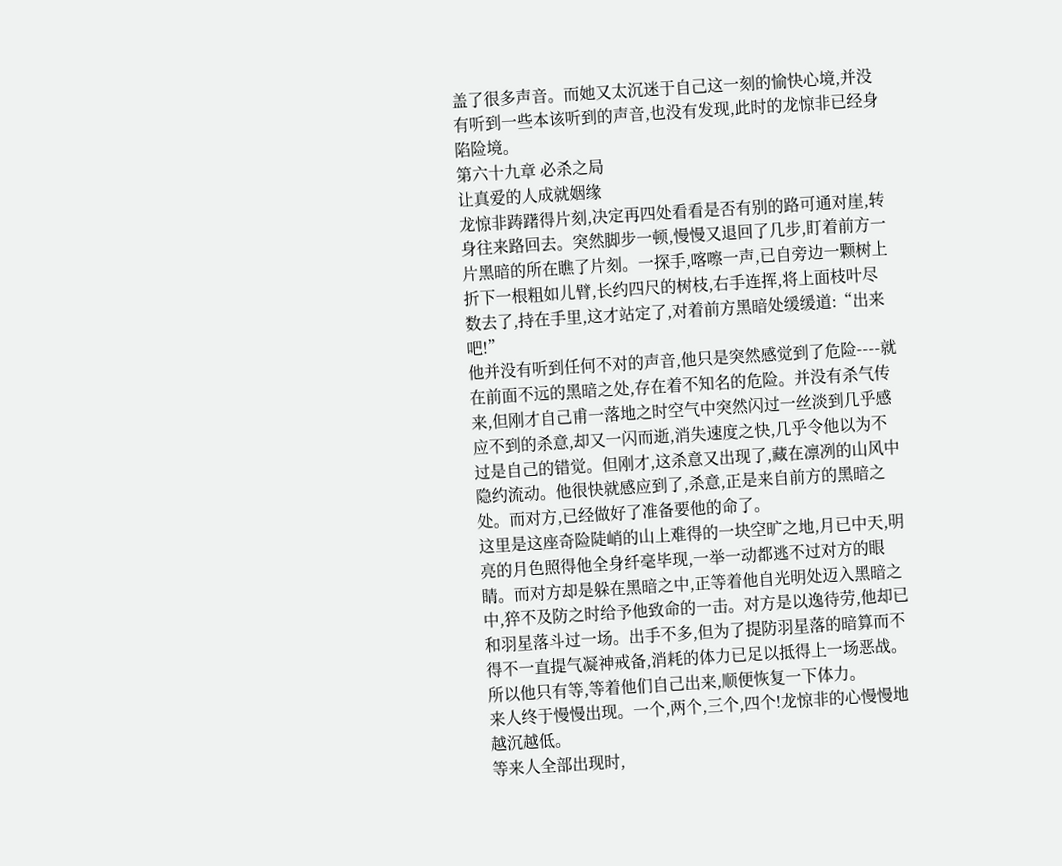盖了很多声音。而她又太沉迷于自己这一刻的愉快心境,并没有听到一些本该听到的声音,也没有发现,此时的龙惊非已经身陷险境。
第六十九章 必杀之局
让真爱的人成就姻缘
龙惊非踌躇得片刻,决定再四处看看是否有别的路可通对崖,转身往来路回去。突然脚步一顿,慢慢又退回了几步,盯着前方一片黑暗的所在瞧了片刻。一探手,喀嚓一声,已自旁边一颗树上折下一根粗如儿臂,长约四尺的树枝,右手连挥,将上面枝叶尽数去了,持在手里,这才站定了,对着前方黑暗处缓缓道:“出来吧!”
他并没有听到任何不对的声音,他只是突然感觉到了危险----就在前面不远的黑暗之处,存在着不知名的危险。并没有杀气传来,但刚才自己甫一落地之时空气中突然闪过一丝淡到几乎感应不到的杀意,却又一闪而逝,消失速度之快,几乎令他以为不过是自己的错觉。但刚才,这杀意又出现了,藏在凛冽的山风中隐约流动。他很快就感应到了,杀意,正是来自前方的黑暗之处。而对方,已经做好了准备要他的命了。
这里是这座奇险陡峭的山上难得的一块空旷之地,月已中天,明亮的月色照得他全身纤毫毕现,一举一动都逃不过对方的眼睛。而对方却是躲在黑暗之中,正等着他自光明处迈入黑暗之中,猝不及防之时给予他致命的一击。对方是以逸待劳,他却已和羽星落斗过一场。出手不多,但为了提防羽星落的暗算而不得不一直提气凝神戒备,消耗的体力已足以抵得上一场恶战。所以他只有等,等着他们自己出来,顺便恢复一下体力。
来人终于慢慢出现。一个,两个,三个,四个!龙惊非的心慢慢地越沉越低。
等来人全部出现时,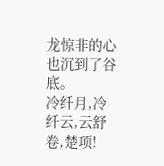龙惊非的心也沉到了谷底。
冷纤月,冷纤云,云舒卷,楚项!